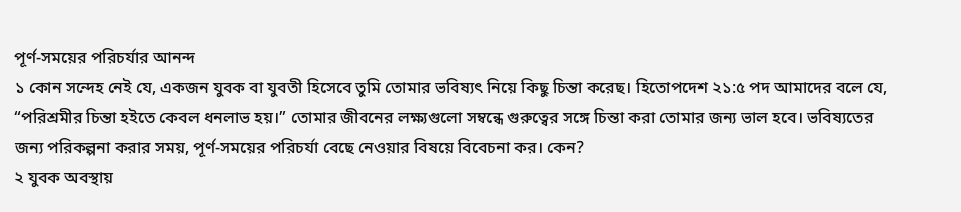পূর্ণ-সময়ের পরিচর্যার আনন্দ
১ কোন সন্দেহ নেই যে, একজন যুবক বা যুবতী হিসেবে তুমি তোমার ভবিষ্যৎ নিয়ে কিছু চিন্তা করেছ। হিতোপদেশ ২১:৫ পদ আমাদের বলে যে, “পরিশ্রমীর চিন্তা হইতে কেবল ধনলাভ হয়।” তোমার জীবনের লক্ষ্যগুলো সম্বন্ধে গুরুত্বের সঙ্গে চিন্তা করা তোমার জন্য ভাল হবে। ভবিষ্যতের জন্য পরিকল্পনা করার সময়, পূর্ণ-সময়ের পরিচর্যা বেছে নেওয়ার বিষয়ে বিবেচনা কর। কেন?
২ যুবক অবস্থায়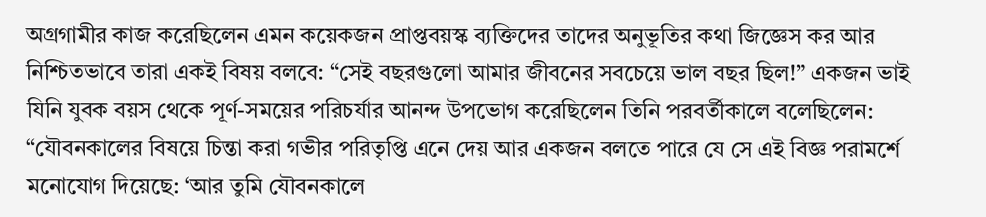অগ্রগামীর কাজ করেছিলেন এমন কয়েকজন প্রাপ্তবয়স্ক ব্যক্তিদের তাদের অনুভূতির কথা জিজ্ঞেস কর আর নিশ্চিতভাবে তারা একই বিষয় বলবে: “সেই বছরগুলো আমার জীবনের সবচেয়ে ভাল বছর ছিল!” একজন ভাই যিনি যুবক বয়স থেকে পূর্ণ-সময়ের পরিচর্যার আনন্দ উপভোগ করেছিলেন তিনি পরবর্তীকালে বলেছিলেন: “যৌবনকালের বিষয়ে চিন্তা করা গভীর পরিতৃপ্তি এনে দেয় আর একজন বলতে পারে যে সে এই বিজ্ঞ পরামর্শে মনোযোগ দিয়েছে: ‘আর তুমি যৌবনকালে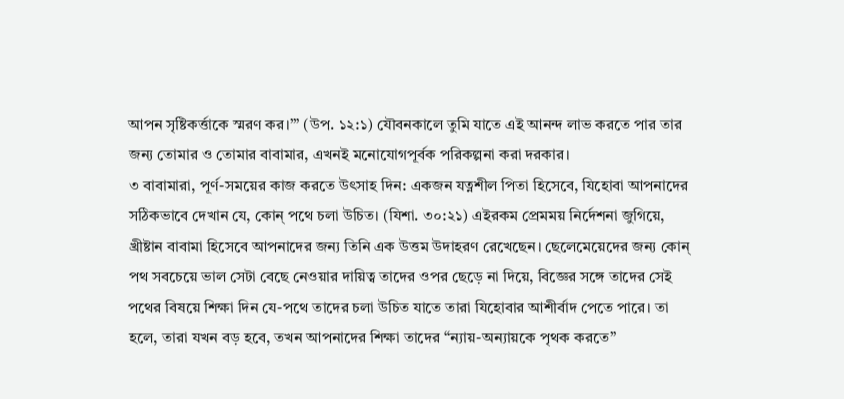আপন সৃষ্টিকর্ত্তাকে স্মরণ কর।’” (উপ. ১২:১) যৌবনকালে তুমি যাতে এই আনন্দ লাভ করতে পার তার জন্য তোমার ও তোমার বাবামার, এখনই মনোযোগপূর্বক পরিকল্পনা করা দরকার।
৩ বাবামারা, পূর্ণ-সময়ের কাজ করতে উৎসাহ দিন: একজন যত্নশীল পিতা হিসেবে, যিহোবা আপনাদের সঠিকভাবে দেখান যে, কোন্ পথে চলা উচিত। (যিশা. ৩০:২১) এইরকম প্রেমময় নির্দেশনা জুগিয়ে, খ্রীষ্টান বাবামা হিসেবে আপনাদের জন্য তিনি এক উত্তম উদাহরণ রেখেছেন। ছেলেমেয়েদের জন্য কোন্ পথ সবচেয়ে ভাল সেটা বেছে নেওয়ার দায়িত্ব তাদের ওপর ছেড়ে না দিয়ে, বিজ্ঞের সঙ্গে তাদের সেই পথের বিষয়ে শিক্ষা দিন যে-পথে তাদের চলা উচিত যাতে তারা যিহোবার আশীর্বাদ পেতে পারে। তা হলে, তারা যখন বড় হবে, তখন আপনাদের শিক্ষা তাদের “ন্যায়-অন্যায়কে পৃথক করতে”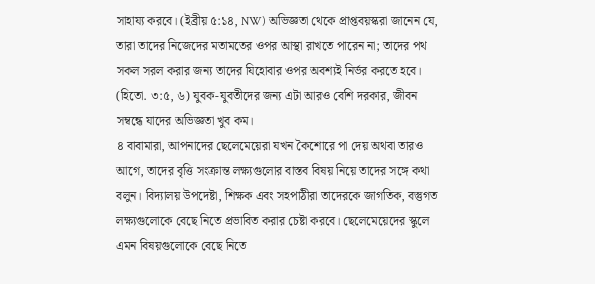সাহায্য করবে। (ইব্রীয় ৫:১৪, NW) অভিজ্ঞতা থেকে প্রাপ্তবয়স্করা জানেন যে, তারা তাদের নিজেদের মতামতের ওপর আস্থা রাখতে পারেন না; তাদের পথ সকল সরল করার জন্য তাদের যিহোবার ওপর অবশ্যই নির্ভর করতে হবে। (হিতো. ৩:৫, ৬) যুবক-যুবতীদের জন্য এটা আরও বেশি দরকার, জীবন সম্বন্ধে যাদের অভিজ্ঞতা খুব কম।
৪ বাবামারা, আপনাদের ছেলেমেয়েরা যখন কৈশোরে পা দেয় অথবা তারও আগে, তাদের বৃত্তি সংক্রান্ত লক্ষ্যগুলোর বাস্তব বিষয় নিয়ে তাদের সঙ্গে কথা বলুন। বিদ্যালয় উপদেষ্টা, শিক্ষক এবং সহপাঠীরা তাদেরকে জাগতিক, বস্তুগত লক্ষ্যগুলোকে বেছে নিতে প্রভাবিত করার চেষ্টা করবে। ছেলেমেয়েদের স্কুলে এমন বিষয়গুলোকে বেছে নিতে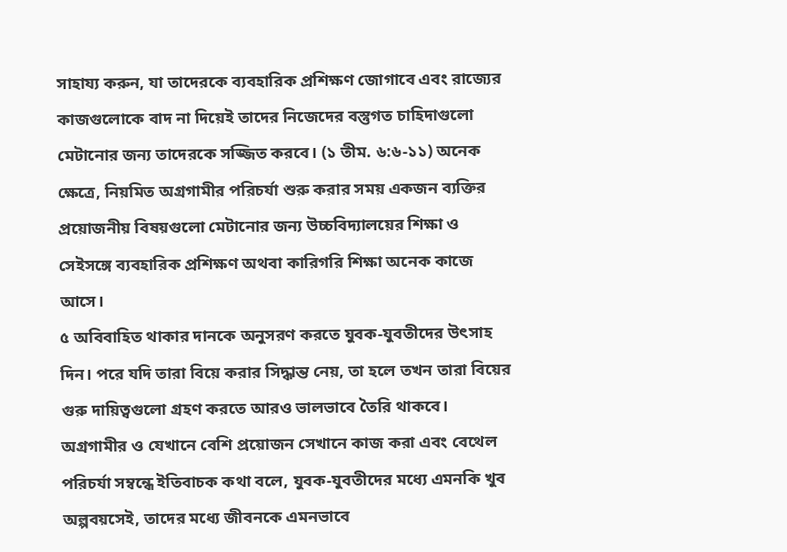সাহায্য করুন, যা তাদেরকে ব্যবহারিক প্রশিক্ষণ জোগাবে এবং রাজ্যের কাজগুলোকে বাদ না দিয়েই তাদের নিজেদের বস্তুগত চাহিদাগুলো মেটানোর জন্য তাদেরকে সজ্জিত করবে। (১ তীম. ৬:৬-১১) অনেক ক্ষেত্রে, নিয়মিত অগ্রগামীর পরিচর্যা শুরু করার সময় একজন ব্যক্তির প্রয়োজনীয় বিষয়গুলো মেটানোর জন্য উচ্চবিদ্যালয়ের শিক্ষা ও সেইসঙ্গে ব্যবহারিক প্রশিক্ষণ অথবা কারিগরি শিক্ষা অনেক কাজে আসে।
৫ অবিবাহিত থাকার দানকে অনুসরণ করতে যুবক-যুবতীদের উৎসাহ দিন। পরে যদি তারা বিয়ে করার সিদ্ধান্ত নেয়, তা হলে তখন তারা বিয়ের গুরু দায়িত্বগুলো গ্রহণ করতে আরও ভালভাবে তৈরি থাকবে। অগ্রগামীর ও যেখানে বেশি প্রয়োজন সেখানে কাজ করা এবং বেথেল পরিচর্যা সম্বন্ধে ইতিবাচক কথা বলে, যুবক-যুবতীদের মধ্যে এমনকি খুব অল্পবয়সেই, তাদের মধ্যে জীবনকে এমনভাবে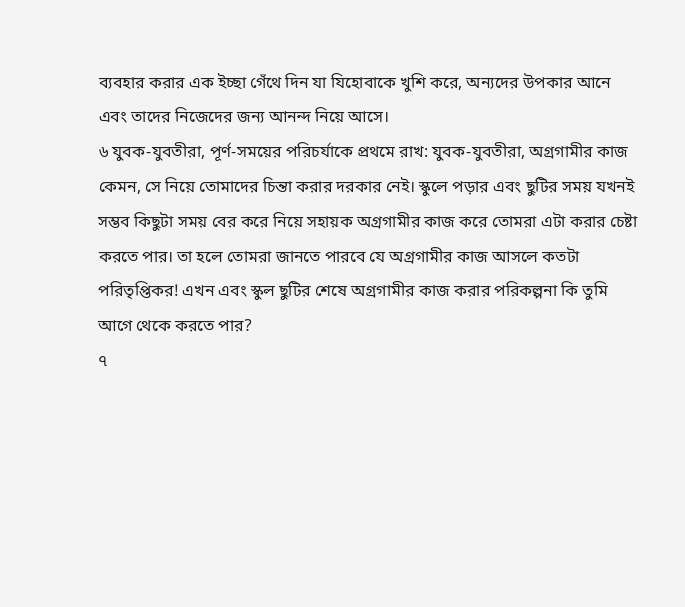ব্যবহার করার এক ইচ্ছা গেঁথে দিন যা যিহোবাকে খুশি করে, অন্যদের উপকার আনে এবং তাদের নিজেদের জন্য আনন্দ নিয়ে আসে।
৬ যুবক-যুবতীরা, পূর্ণ-সময়ের পরিচর্যাকে প্রথমে রাখ: যুবক-যুবতীরা, অগ্রগামীর কাজ কেমন, সে নিয়ে তোমাদের চিন্তা করার দরকার নেই। স্কুলে পড়ার এবং ছুটির সময় যখনই সম্ভব কিছুটা সময় বের করে নিয়ে সহায়ক অগ্রগামীর কাজ করে তোমরা এটা করার চেষ্টা করতে পার। তা হলে তোমরা জানতে পারবে যে অগ্রগামীর কাজ আসলে কতটা পরিতৃপ্তিকর! এখন এবং স্কুল ছুটির শেষে অগ্রগামীর কাজ করার পরিকল্পনা কি তুমি আগে থেকে করতে পার?
৭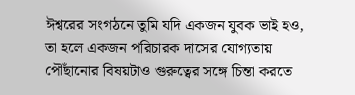ঈশ্বরের সংগঠনে তুমি যদি একজন যুবক ভাই হও, তা হলে একজন পরিচারক দাসের যোগ্যতায় পৌঁছানোর বিষয়টাও গুরুত্বের সঙ্গে চিন্তা করতে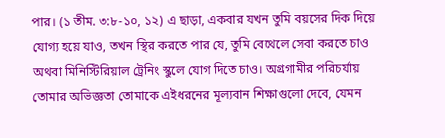পার। (১ তীম. ৩:৮-১০, ১২) এ ছাড়া, একবার যখন তুমি বয়সের দিক দিয়ে যোগ্য হয়ে যাও, তখন স্থির করতে পার যে, তুমি বেথেলে সেবা করতে চাও অথবা মিনিস্টিরিয়াল ট্রেনিং স্কুলে যোগ দিতে চাও। অগ্রগামীর পরিচর্যায় তোমার অভিজ্ঞতা তোমাকে এইধরনের মূল্যবান শিক্ষাগুলো দেবে, যেমন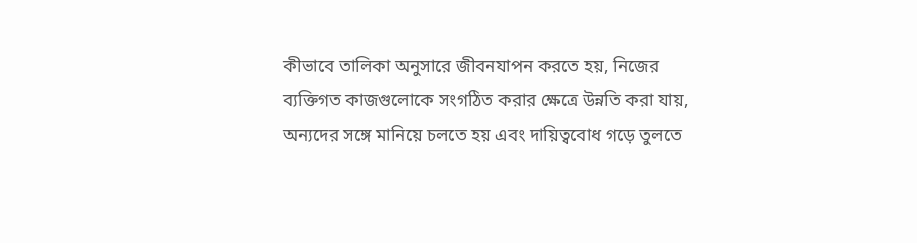কীভাবে তালিকা অনুসারে জীবনযাপন করতে হয়, নিজের ব্যক্তিগত কাজগুলোকে সংগঠিত করার ক্ষেত্রে উন্নতি করা যায়, অন্যদের সঙ্গে মানিয়ে চলতে হয় এবং দায়িত্ববোধ গড়ে তুলতে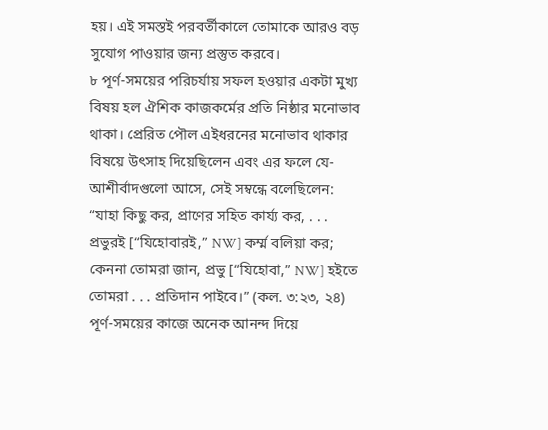হয়। এই সমস্তই পরবর্তীকালে তোমাকে আরও বড় সুযোগ পাওয়ার জন্য প্রস্তুত করবে।
৮ পূর্ণ-সময়ের পরিচর্যায় সফল হওয়ার একটা মুখ্য বিষয় হল ঐশিক কাজকর্মের প্রতি নিষ্ঠার মনোভাব থাকা। প্রেরিত পৌল এইধরনের মনোভাব থাকার বিষয়ে উৎসাহ দিয়েছিলেন এবং এর ফলে যে-আশীর্বাদগুলো আসে, সেই সম্বন্ধে বলেছিলেন: “যাহা কিছু কর, প্রাণের সহিত কার্য্য কর, . . . প্রভুরই [“যিহোবারই,” NW] কর্ম্ম বলিয়া কর; কেননা তোমরা জান, প্রভু [“যিহোবা,” NW] হইতে তোমরা . . . প্রতিদান পাইবে।” (কল. ৩:২৩, ২৪) পূর্ণ-সময়ের কাজে অনেক আনন্দ দিয়ে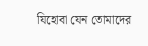যিহোবা যেন তোমাদের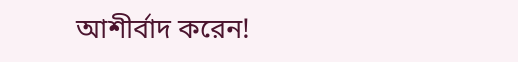আশীর্বাদ করেন!